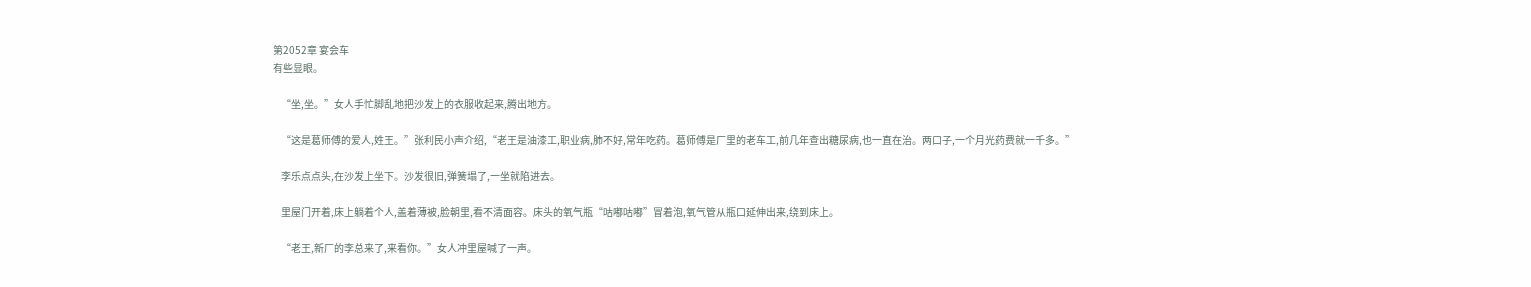第2052章 宴会车
有些显眼。

    “坐,坐。”女人手忙脚乱地把沙发上的衣服收起来,腾出地方。

    “这是葛师傅的爱人,姓王。”张利民小声介绍,“老王是油漆工,职业病,肺不好,常年吃药。葛师傅是厂里的老车工,前几年查出糖尿病,也一直在治。两口子,一个月光药费就一千多。”

    李乐点点头,在沙发上坐下。沙发很旧,弹簧塌了,一坐就陷进去。

    里屋门开着,床上躺着个人,盖着薄被,脸朝里,看不清面容。床头的氧气瓶“咕嘟咕嘟”冒着泡,氧气管从瓶口延伸出来,绕到床上。

    “老王,新厂的李总来了,来看你。”女人冲里屋喊了一声。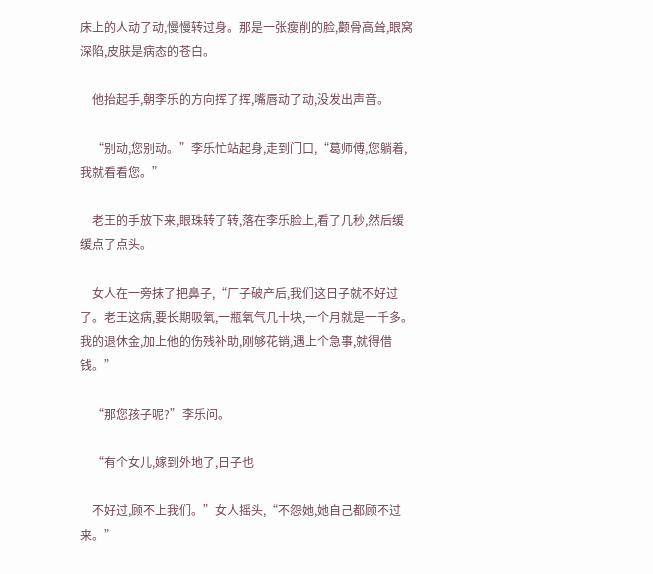床上的人动了动,慢慢转过身。那是一张瘦削的脸,颧骨高耸,眼窝深陷,皮肤是病态的苍白。

    他抬起手,朝李乐的方向挥了挥,嘴唇动了动,没发出声音。

    “别动,您别动。”李乐忙站起身,走到门口,“葛师傅,您躺着,我就看看您。”

    老王的手放下来,眼珠转了转,落在李乐脸上,看了几秒,然后缓缓点了点头。

    女人在一旁抹了把鼻子,“厂子破产后,我们这日子就不好过了。老王这病,要长期吸氧,一瓶氧气几十块,一个月就是一千多。我的退休金,加上他的伤残补助,刚够花销,遇上个急事,就得借钱。”

    “那您孩子呢?”李乐问。

    “有个女儿,嫁到外地了,日子也

    不好过,顾不上我们。”女人摇头,“不怨她,她自己都顾不过来。”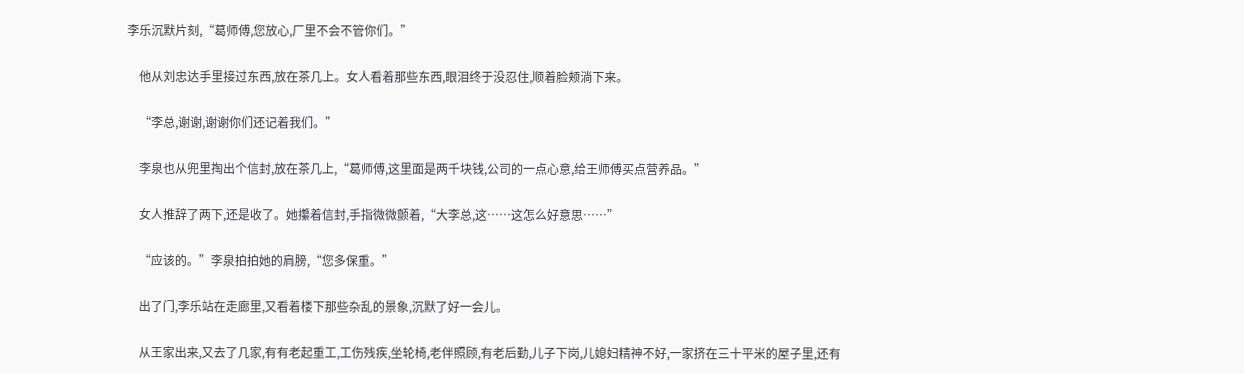李乐沉默片刻,“葛师傅,您放心,厂里不会不管你们。”

    他从刘忠达手里接过东西,放在茶几上。女人看着那些东西,眼泪终于没忍住,顺着脸颊淌下来。

    “李总,谢谢,谢谢你们还记着我们。”

    李泉也从兜里掏出个信封,放在茶几上,“葛师傅,这里面是两千块钱,公司的一点心意,给王师傅买点营养品。”

    女人推辞了两下,还是收了。她攥着信封,手指微微颤着,“大李总,这……这怎么好意思……”

    “应该的。”李泉拍拍她的肩膀,“您多保重。”

    出了门,李乐站在走廊里,又看着楼下那些杂乱的景象,沉默了好一会儿。

    从王家出来,又去了几家,有有老起重工,工伤残疾,坐轮椅,老伴照顾,有老后勤,儿子下岗,儿媳妇精神不好,一家挤在三十平米的屋子里,还有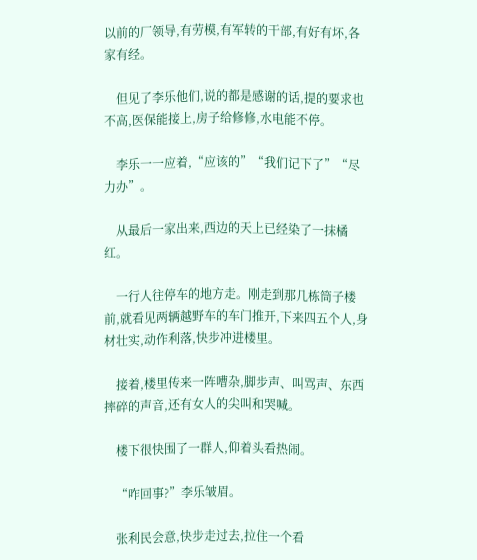以前的厂领导,有劳模,有军转的干部,有好有坏,各家有经。

    但见了李乐他们,说的都是感谢的话,提的要求也不高,医保能接上,房子给修修,水电能不停。

    李乐一一应着,“应该的”“我们记下了”“尽力办”。

    从最后一家出来,西边的天上已经染了一抹橘红。

    一行人往停车的地方走。刚走到那几栋筒子楼前,就看见两辆越野车的车门推开,下来四五个人,身材壮实,动作利落,快步冲进楼里。

    接着,楼里传来一阵嘈杂,脚步声、叫骂声、东西摔碎的声音,还有女人的尖叫和哭喊。

    楼下很快围了一群人,仰着头看热闹。

    “咋回事?”李乐皱眉。

    张利民会意,快步走过去,拉住一个看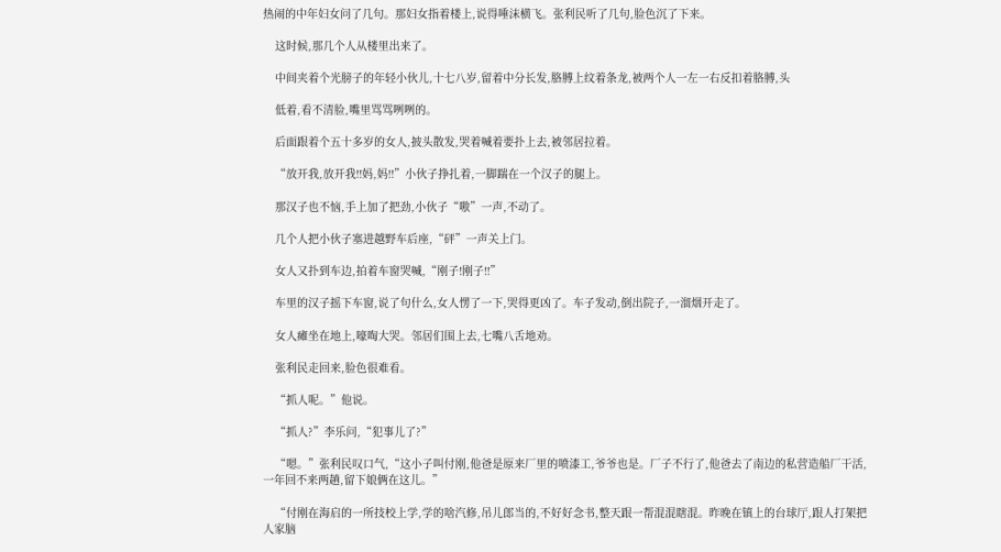热闹的中年妇女问了几句。那妇女指着楼上,说得唾沫横飞。张利民听了几句,脸色沉了下来。

    这时候,那几个人从楼里出来了。

    中间夹着个光膀子的年轻小伙儿,十七八岁,留着中分长发,胳膊上纹着条龙,被两个人一左一右反扣着胳膊,头

    低着,看不清脸,嘴里骂骂咧咧的。

    后面跟着个五十多岁的女人,披头散发,哭着喊着要扑上去,被邻居拉着。

    “放开我,放开我!!妈,妈!!”小伙子挣扎着,一脚踹在一个汉子的腿上。

    那汉子也不恼,手上加了把劲,小伙子“嗷”一声,不动了。

    几个人把小伙子塞进越野车后座,“砰”一声关上门。

    女人又扑到车边,拍着车窗哭喊,“刚子!刚子!!”

    车里的汉子摇下车窗,说了句什么,女人愣了一下,哭得更凶了。车子发动,倒出院子,一溜烟开走了。

    女人瘫坐在地上,嚎啕大哭。邻居们围上去,七嘴八舌地劝。

    张利民走回来,脸色很难看。

    “抓人呢。”他说。

    “抓人?”李乐问,“犯事儿了?”

    “嗯。”张利民叹口气,“这小子叫付刚,他爸是原来厂里的喷漆工,爷爷也是。厂子不行了,他爸去了南边的私营造船厂干活,一年回不来两趟,留下娘俩在这儿。”

    “付刚在海启的一所技校上学,学的啥汽修,吊儿郎当的,不好好念书,整天跟一帮混混瞎混。昨晚在镇上的台球厅,跟人打架把人家脑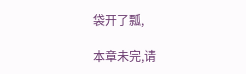袋开了瓢,

本章未完,请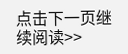点击下一页继续阅读>>